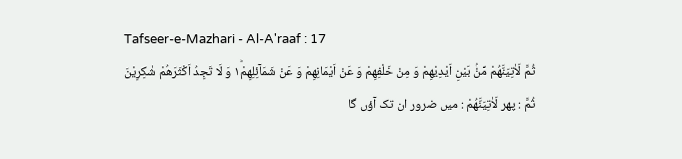Tafseer-e-Mazhari - Al-A'raaf : 17
ثُمَّ لَاٰتِیَنَّهُمْ مِّنْۢ بَیْنِ اَیْدِیْهِمْ وَ مِنْ خَلْفِهِمْ وَ عَنْ اَیْمَانِهِمْ وَ عَنْ شَمَآئِلِهِمْ١ؕ وَ لَا تَجِدُ اَكْثَرَهُمْ شٰكِرِیْنَ
ثُمَّ : پھر لَاٰتِيَنَّهُمْ : میں ضرور ان تک آؤں گا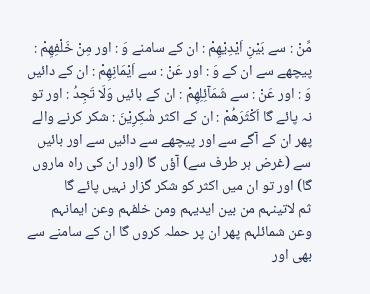مِّنْ : سے بَيْنِ اَيْدِيْهِمْ : ان کے سامنے وَ : اور مِنْ خَلْفِهِمْ : پیچھے سے ان کے وَ : اور عَنْ : سے اَيْمَانِهِمْ : ان کے دائیں وَ : اور عَنْ : سے شَمَآئِلِهِمْ : ان کے بائیں وَلَا تَجِدُ : اور تو نہ پائے گا اَكْثَرَهُمْ : ان کے اکثر شٰكِرِيْنَ : شکر کرنے والے
پھر ان کے آگے سے اور پیچھے سے دائیں سے اور بائیں سے (غرض ہر طرف سے) آؤں گا (اور ان کی راہ ماروں گا) اور تو ان میں اکثر کو شکر گزار نہیں پائے گا
ثم لاتینہم من بین ایدیہم ومن خلفہم وعن ایمانہم وعن شمائلہم پھر ان پر حملہ کروں گا ان کے سامنے سے بھی اور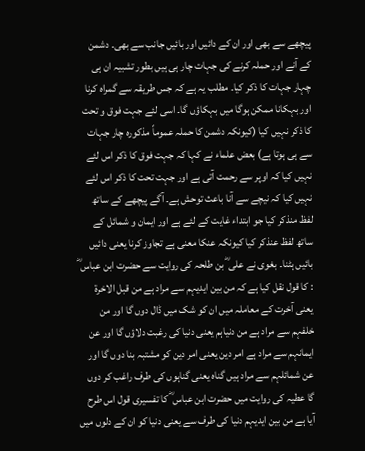پیچھے سے بھی اور ان کے دائیں اور بائیں جانب سے بھی۔ دشمن کے آنے اور حملہ کرنے کی جہات چار ہی ہیں بطور تشبیہ ان ہی چہار جہات کا ذکر کیا۔ مطلب یہ ہے کہ جس طریقہ سے گمراہ کرنا اور بہکانا ممکن ہوگا میں بہکاؤں گا۔ اسی لئے جہت فوق و تحت کا ذکر نہیں کیا (کیونکہ دشمن کا حملہ عموماً مذکورہ چار جہات سے ہی ہوتا ہے) بعض علماء نے کہا کہ جہت فوق کا ذکر اس لئے نہیں کیا کہ اوپر سے رحمت آتی ہے اور جہت تحت کا ذکر اس لئے نہیں کیا کہ نیچے سے آنا باعث توحش ہے۔ آگے پیچھے کے ساتھ لفظ منذکر کیا جو ابتداء غایت کے لئے ہے اور ایمان و شمائل کے ساتھ لفظ عنذکر کیا کیونکہ عنکا معنی ہے تجاوز کرنا یعنی دائیں بائیں ہٹنا۔ بغوی نے علی ؓ بن طلحہ کی روایت سے حضرت ابن عباس ؓ : کا قول نقل کیا ہے کہ من بین ایدیہم سے مراد ہے من قبل الاخرۃ یعنی آخرت کے معاملہ میں ان کو شک میں ڈال دوں گا اور من خلفہم سے مراد ہے من دنیاہم یعنی دنیا کی رغبت دلاؤں گا اور عن ایمانہم سے مراد ہے امر دین یعنی امر دین کو مشتبہ بنا دوں گا اور عن شمائلہم سے مراد ہیں گناہ یعنی گناہوں کی طرف راغب کر دوں گا عطیہ کی روایت میں حضرت ابن عباس ؓ کا تفسیری قول اس طرح آیا ہے من بین ایدیہم دنیا کی طرف سے یعنی دنیا کو ان کے دلوں میں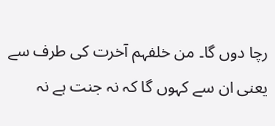رچا دوں گا۔ من خلفہم آخرت کی طرف سے یعنی ان سے کہوں گا کہ نہ جنت ہے نہ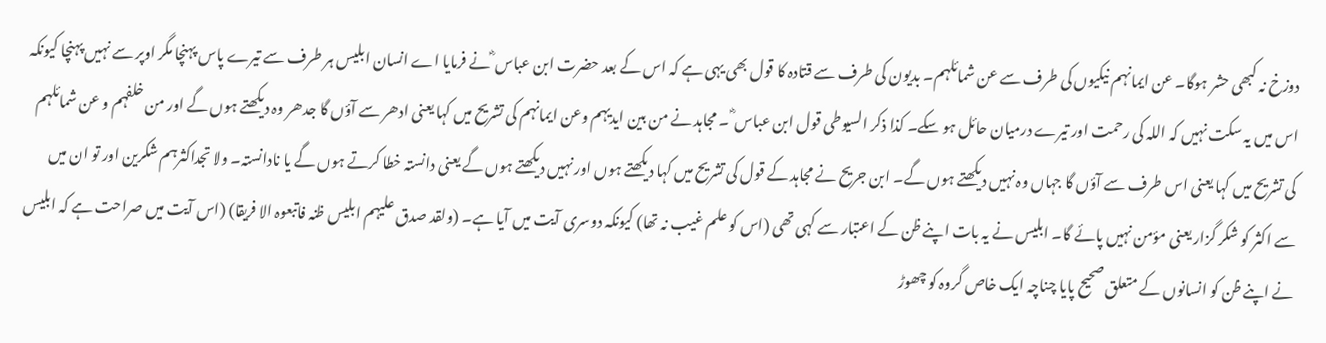دوزخ نہ کبھی حشر ہوگا۔ عن ایمانہم نیکیوں کی طرف سے عن شمائلہم۔ بدیون کی طرف سے قتادہ کا قول بھی یہی ہے کہ اس کے بعد حضرت ابن عباس ؓ نے فرمایا اے انسان ابلیس ہر طرف سے تیرے پاس پہنچا مگر اوپر سے نہیں پہنچا کیونکہ اس میں یہ سکت نہیں کہ اللہ کی رحمت اور تیرے درمیان حائل ہو سکے۔ کذا ذکر السیوطی قول ابن عباس ؓ ۔ مجاہد نے من بین ایدیہم وعن ایمانہم کی تشریح میں کہا یعنی ادھر سے آؤں گا جدھر وہ دیکھتے ہوں گے اور من خلفہم و عن شمائلہم کی تشریح میں کہا یعنی اس طرف سے آؤں گا جہاں وہ نہیں دیکھتے ہوں گے۔ ابن جریح نے مجاہد کے قول کی تشریح میں کہا دیکھتے ہوں اور نہیں دیکھتے ہوں گے یعنی دانستہ خطا کرتے ہوں گے یا نادانستہ۔ ولا تجداکثرہم شکرین اور تو ان میں سے اکثر کو شکر گزار یعنی مؤمن نہیں پائے گا۔ ابلیس نے یہ بات اپنے ظن کے اعتبار سے کہی تھی (اس کو علم غیب نہ تھا) کیونکہ دوسری آیت میں آیا ہے۔ (ولقد صدق علیہم ابلیس ظنہ فاتبعوہ الا فریقا) (اس آیت میں صراحت ہے کہ ابلیس نے اپنے ظن کو انسانوں کے متعلق صحیح پایا چناچہ ایک خاص گروہ کو چھوڑ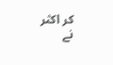کر اکثر نے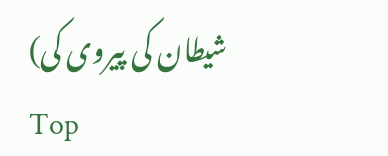شیطان کی پیروی کی)
Top